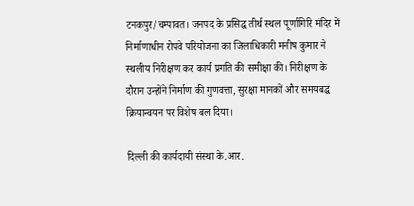टनकपुर/चम्पावत। जनपद के प्रसिद्ध तीर्थ स्थल पूर्णागिरि मंदिर में निर्माणाधीन रोपवे परियोजना का जिलाधिकारी मनीष कुमार ने स्थलीय निरीक्षण कर कार्य प्रगति की समीक्षा की। निरीक्षण के दौरान उन्होंने निर्माण की गुणवत्ता, सुरक्षा मानकों और समयबद्ध क्रियान्वयन पर विशेष बल दिया।

दिल्ली की कार्यदायी संस्था के.आर.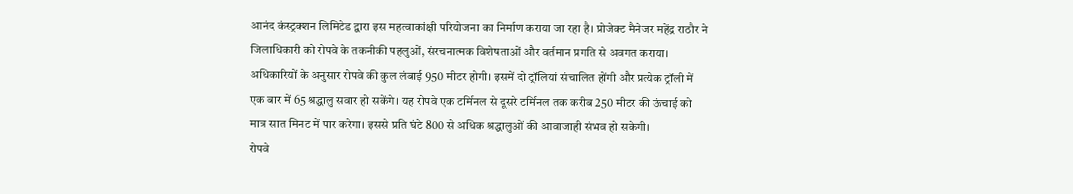आनंद कंस्ट्रक्शन लिमिटेड द्वारा इस महत्वाकांक्षी परियोजना का निर्माण कराया जा रहा है। प्रोजेक्ट मैनेजर महेंद्र राठौर ने जिलाधिकारी को रोपवे के तकनीकी पहलुओं, संरचनात्मक विशेषताओं और वर्तमान प्रगति से अवगत कराया।
अधिकारियों के अनुसार रोपवे की कुल लंबाई 950 मीटर होगी। इसमें दो ट्रॉलियां संचालित होंगी और प्रत्येक ट्रॉली में एक बार में 65 श्रद्धालु सवार हो सकेंगे। यह रोपवे एक टर्मिनल से दूसरे टर्मिनल तक करीब 250 मीटर की ऊंचाई को मात्र सात मिनट में पार करेगा। इससे प्रति घंटे 800 से अधिक श्रद्धालुओं की आवाजाही संभव हो सकेगी।
रोपवे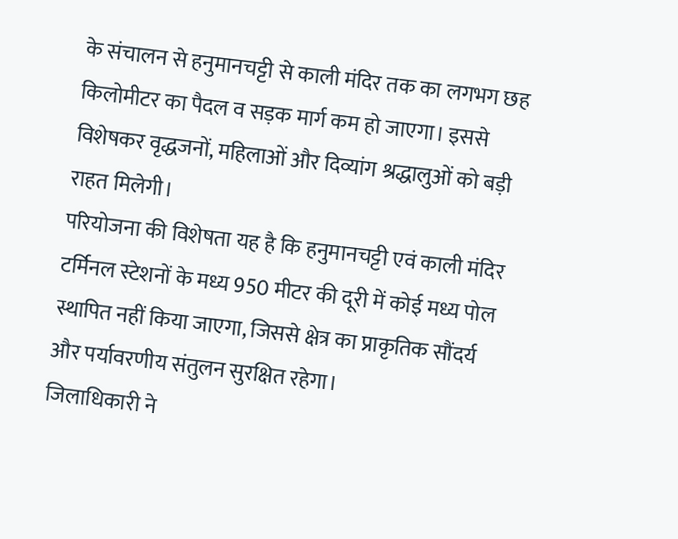के संचालन से हनुमानचट्टी से काली मंदिर तक का लगभग छह किलोमीटर का पैदल व सड़क मार्ग कम हो जाएगा। इससे विशेषकर वृद्धजनों, महिलाओं और दिव्यांग श्रद्धालुओं को बड़ी राहत मिलेगी।
परियोजना की विशेषता यह है कि हनुमानचट्टी एवं काली मंदिर टर्मिनल स्टेशनों के मध्य 950 मीटर की दूरी में कोई मध्य पोल स्थापित नहीं किया जाएगा, जिससे क्षेत्र का प्राकृतिक सौंदर्य और पर्यावरणीय संतुलन सुरक्षित रहेगा।
जिलाधिकारी ने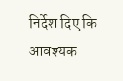निर्देश दिए कि आवश्यक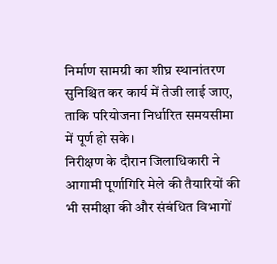निर्माण सामग्री का शीघ्र स्थानांतरण सुनिश्चित कर कार्य में तेजी लाई जाए, ताकि परियोजना निर्धारित समयसीमा में पूर्ण हो सके।
निरीक्षण के दौरान जिलाधिकारी ने आगामी पूर्णागिरि मेले की तैयारियों की भी समीक्षा की और संबंधित विभागों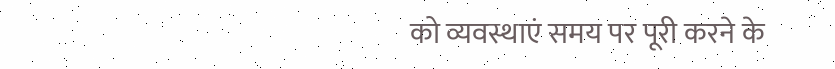को व्यवस्थाएं समय पर पूरी करने के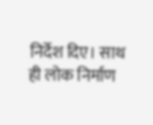निर्देश दिए। साथ ही लोक निर्माण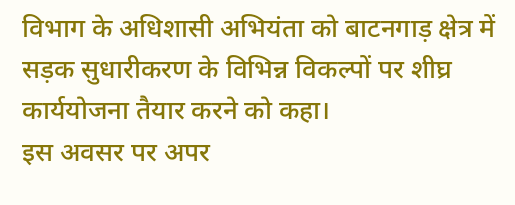विभाग के अधिशासी अभियंता को बाटनगाड़ क्षेत्र में सड़क सुधारीकरण के विभिन्न विकल्पों पर शीघ्र कार्ययोजना तैयार करने को कहा।
इस अवसर पर अपर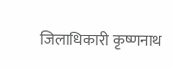जिलाधिकारी कृष्णनाथ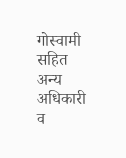गोस्वामी सहित अन्य अधिकारी व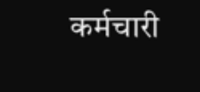कर्मचारी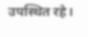उपस्थित रहे।